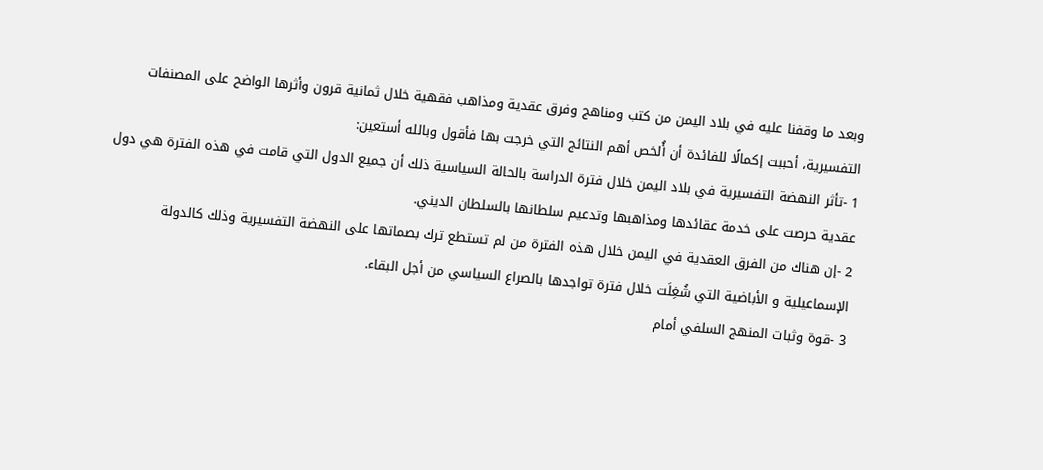وبعد ما وقفنا عليه في بلاد اليمن من كتب ومناهج وفرق عقدية ومذاهب فقهية خلال ثمانية قرون وأثرها الواضح على المصنفات التفسيرية، أحببت إكمالًا للفائدة أن أُلخص أهم النتائج التي خرجت بها فأقول وبالله أستعين:
1 -تأثر النهضة التفسيرية في بلاد اليمن خلال فترة الدراسة بالحالة السياسية ذلك أن جميع الدول التي قامت في هذه الفترة هي دول عقدية حرصت على خدمة عقائدها ومذاهبها وتدعيم سلطانها بالسلطان الديني.
2 -إن هناك من الفرق العقدية في اليمن خلال هذه الفترة من لم تستطع ترك بصماتها على النهضة التفسيرية وذلك كالدولة الإسماعيلية و الأباضية التي شُغِلَت خلال فترة تواجدها بالصراع السياسي من أجل البقاء.
3 -قوة وثبات المنهج السلفي أمام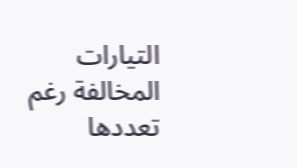التيارات المخالفة رغم تعددها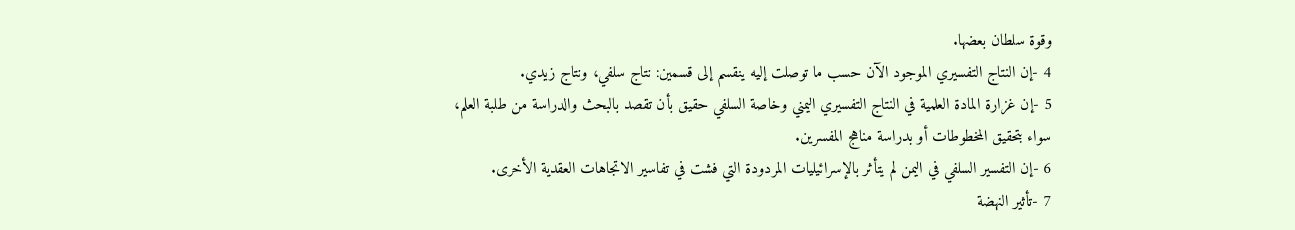وقوة سلطان بعضها.
4 -إن النتاج التفسيري الموجود الآن حسب ما توصلت إليه ينقسم إلى قسمين: نتاج سلفي، ونتاج زيدي.
5 -إن غزارة المادة العلمية في النتاج التفسيري اليمني وخاصة السلفي حقيق بأن تقصد بالبحث والدراسة من طلبة العلم، سواء بتحقيق المخطوطات أو بدراسة مناهج المفسرين.
6 -إن التفسير السلفي في اليمن لم يتأثر بالإسرائيليات المردودة التي فشت في تفاسير الاتجاهات العقدية الأخرى.
7 -تأثير النهضة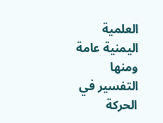العلمية اليمنية عامة ومنها التفسير في الحركة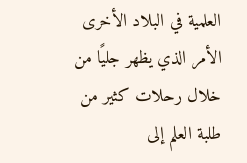العلمية في البلاد الأخرى الأمر الذي يظهر جليًا من خلال رحلات كثير من طلبة العلم إلى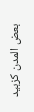بعض المدن كزبيد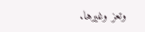وتعز وغيرها.